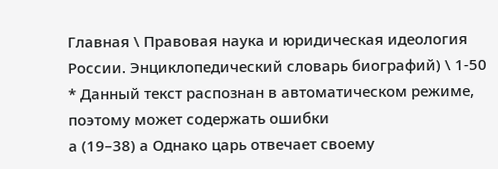Главная \ Правовая наука и юридическая идеология России. Энциклопедический словарь биографий) \ 1-50
* Данный текст распознан в автоматическом режиме, поэтому может содержать ошибки
а (19–38) а Однако царь отвечает своему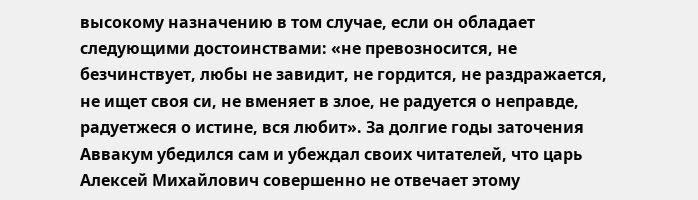высокому назначению в том случае, если он обладает следующими достоинствами: «не превозносится, не безчинствует, любы не завидит, не гордится, не раздражается, не ищет своя си, не вменяет в злое, не радуется о неправде, радуетжеся о истине, вся любит». За долгие годы заточения Аввакум убедился сам и убеждал своих читателей, что царь Алексей Михайлович совершенно не отвечает этому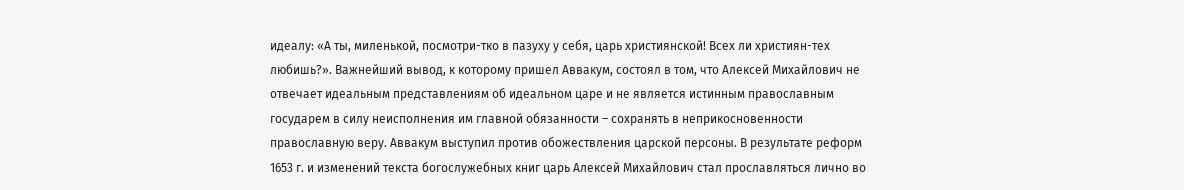идеалу: «А ты, миленькой, посмотри-тко в пазуху у себя, царь християнской! Всех ли християн-тех любишь?». Важнейший вывод, к которому пришел Аввакум, состоял в том, что Алексей Михайлович не отвечает идеальным представлениям об идеальном царе и не является истинным православным государем в силу неисполнения им главной обязанности – сохранять в неприкосновенности православную веру. Аввакум выступил против обожествления царской персоны. В результате реформ 1653 г. и изменений текста богослужебных книг царь Алексей Михайлович стал прославляться лично во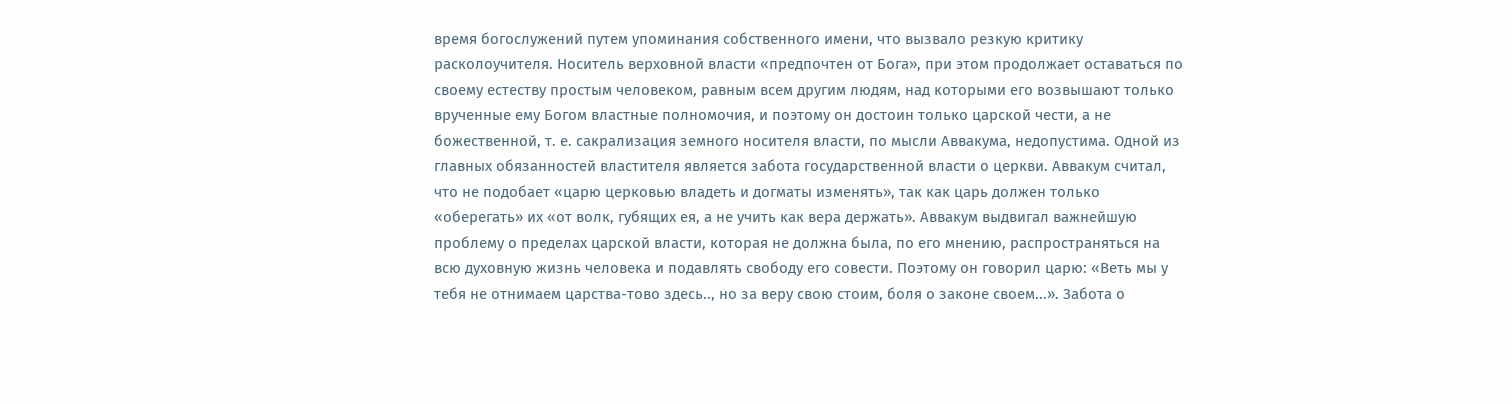время богослужений путем упоминания собственного имени, что вызвало резкую критику расколоучителя. Носитель верховной власти «предпочтен от Бога», при этом продолжает оставаться по своему естеству простым человеком, равным всем другим людям, над которыми его возвышают только врученные ему Богом властные полномочия, и поэтому он достоин только царской чести, а не божественной, т. е. сакрализация земного носителя власти, по мысли Аввакума, недопустима. Одной из главных обязанностей властителя является забота государственной власти о церкви. Аввакум считал, что не подобает «царю церковью владеть и догматы изменять», так как царь должен только «оберегать» их «от волк, губящих ея, а не учить как вера держать». Аввакум выдвигал важнейшую проблему о пределах царской власти, которая не должна была, по его мнению, распространяться на всю духовную жизнь человека и подавлять свободу его совести. Поэтому он говорил царю: «Веть мы у тебя не отнимаем царства-тово здесь.., но за веру свою стоим, боля о законе своем...». Забота о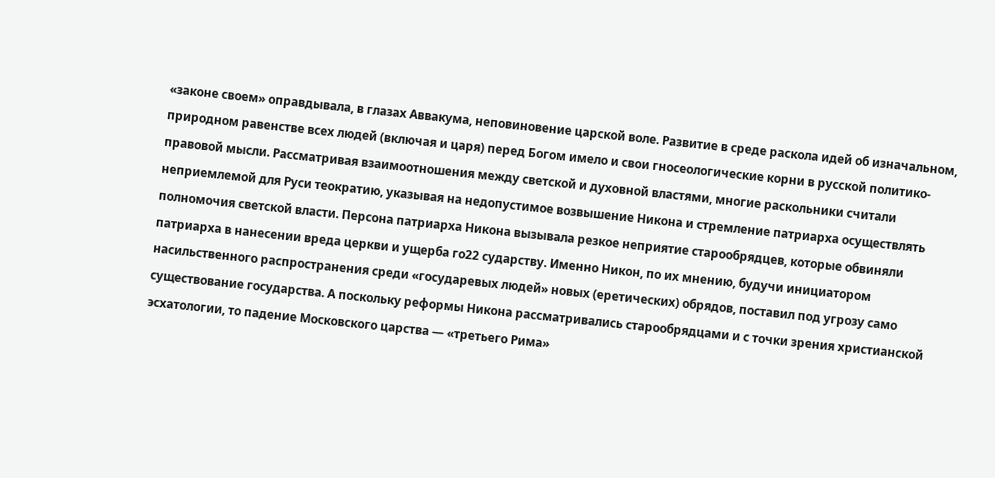«законе своем» оправдывала, в глазах Аввакума, неповиновение царской воле. Развитие в среде раскола идей об изначальном, природном равенстве всех людей (включая и царя) перед Богом имело и свои гносеологические корни в русской политико-правовой мысли. Рассматривая взаимоотношения между светской и духовной властями, многие раскольники считали неприемлемой для Руси теократию, указывая на недопустимое возвышение Никона и стремление патриарха осуществлять полномочия светской власти. Персона патриарха Никона вызывала резкое неприятие старообрядцев, которые обвиняли патриарха в нанесении вреда церкви и ущерба го22 сударству. Именно Никон, по их мнению, будучи инициатором насильственного распространения среди «государевых людей» новых (еретических) обрядов, поставил под угрозу само существование государства. А поскольку реформы Никона рассматривались старообрядцами и с точки зрения христианской эсхатологии, то падение Московского царства — «третьего Рима»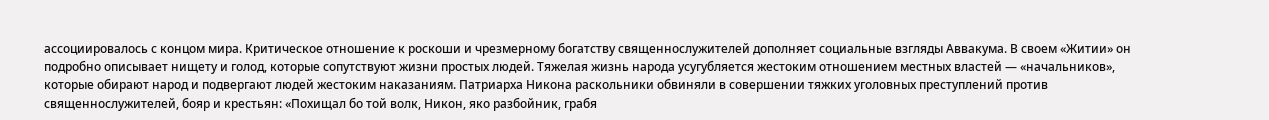ассоциировалось с концом мира. Критическое отношение к роскоши и чрезмерному богатству священнослужителей дополняет социальные взгляды Аввакума. В своем «Житии» он подробно описывает нищету и голод, которые сопутствуют жизни простых людей. Тяжелая жизнь народа усугубляется жестоким отношением местных властей — «начальников», которые обирают народ и подвергают людей жестоким наказаниям. Патриарха Никона раскольники обвиняли в совершении тяжких уголовных преступлений против священнослужителей, бояр и крестьян: «Похищал бо той волк, Никон, яко разбойник, грабя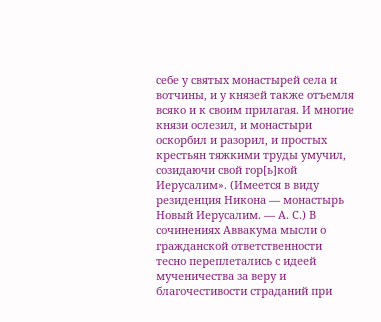себе у святых монастырей села и вотчины, и у князей также отъемля всяко и к своим прилагая. И многие князи ослезил, и монастыри оскорбил и разорил, и простых крестьян тяжкими труды умучил, созидаючи свой гор[ь]кой Иерусалим». (Имеется в виду резиденция Никона — монастырь Новый Иерусалим. — А. С.) В сочинениях Аввакума мысли о гражданской ответственности тесно переплетались с идеей мученичества за веру и благочестивости страданий при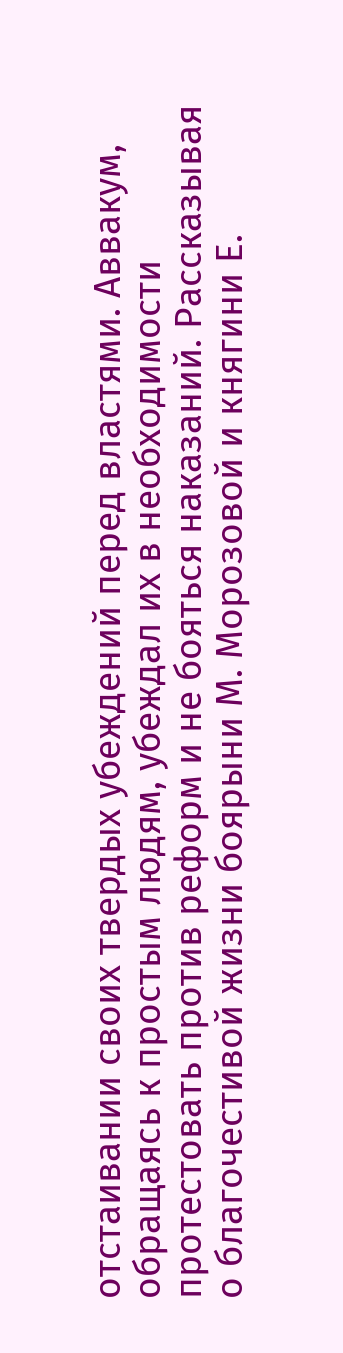отстаивании своих твердых убеждений перед властями. Аввакум, обращаясь к простым людям, убеждал их в необходимости протестовать против реформ и не бояться наказаний. Рассказывая о благочестивой жизни боярыни М. Морозовой и княгини Е.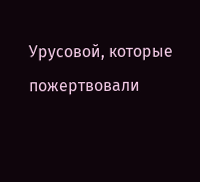Урусовой, которые пожертвовали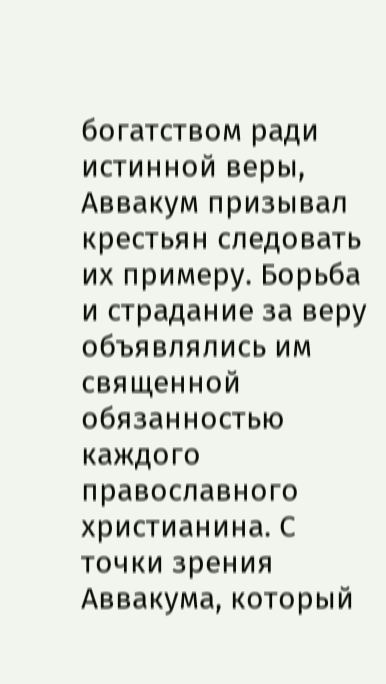богатством ради истинной веры, Аввакум призывал крестьян следовать их примеру. Борьба и страдание за веру объявлялись им священной обязанностью каждого православного христианина. С точки зрения Аввакума, который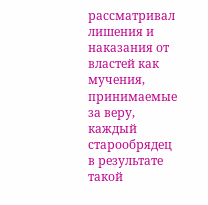рассматривал лишения и наказания от властей как мучения, принимаемые за веру, каждый старообрядец в результате такой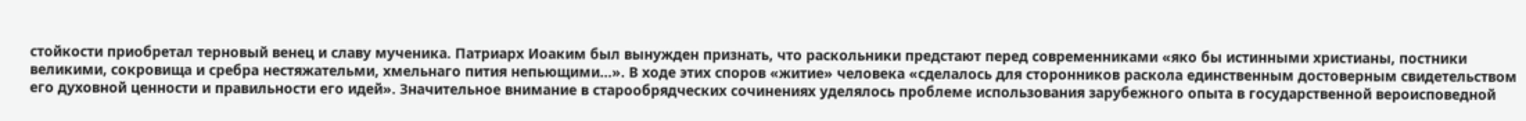стойкости приобретал терновый венец и славу мученика. Патриарх Иоаким был вынужден признать, что раскольники предстают перед современниками «яко бы истинными христианы, постники великими, сокровища и сребра нестяжательми, хмельнаго пития непьющими...». В ходе этих споров «житие» человека «сделалось для сторонников раскола единственным достоверным свидетельством его духовной ценности и правильности его идей». Значительное внимание в старообрядческих сочинениях уделялось проблеме использования зарубежного опыта в государственной вероисповедной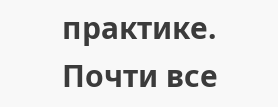практике. Почти все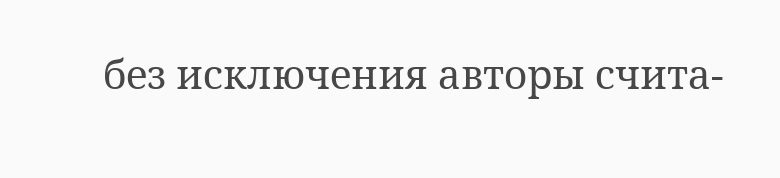без исключения авторы счита-